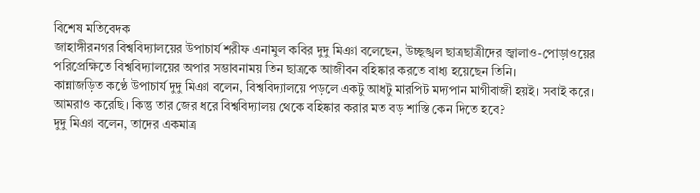বিশেষ মতিবেদক
জাহাঙ্গীরনগর বিশ্ববিদ্যালয়ের উপাচার্য শরীফ এনামুল কবির দুদু মিঞা বলেছেন, উচ্ছৃঙ্খল ছাত্রছাত্রীদের জ্বালাও-পোড়াওয়ের পরিপ্রেক্ষিতে বিশ্ববিদ্যালয়ের অপার সম্ভাবনাময় তিন ছাত্রকে আজীবন বহিষ্কার করতে বাধ্য হয়েছেন তিনি।
কান্নাজড়িত কণ্ঠে উপাচার্য দুদু মিঞা বলেন, বিশ্ববিদ্যালয়ে পড়লে একটু আধটু মারপিট মদ্যপান মাগীবাজী হয়ই। সবাই করে। আমরাও করেছি। কিন্তু তার জের ধরে বিশ্ববিদ্যালয় থেকে বহিষ্কার করার মত বড় শাস্তি কেন দিতে হবে?
দুদু মিঞা বলেন, তাদের একমাত্র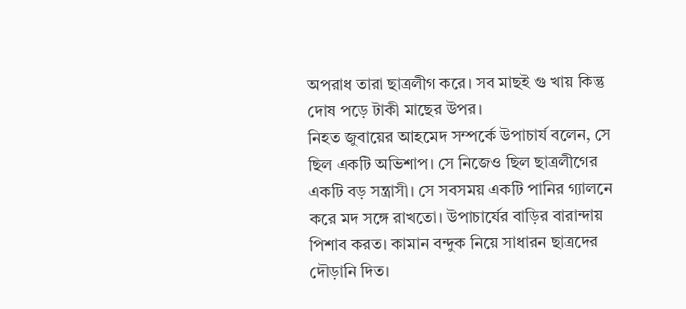অপরাধ তারা ছাত্রলীগ করে। সব মাছই গু খায় কিন্তু দোষ পড়ে টাকী মাছের উপর।
নিহত জুবায়ের আহমেদ সম্পর্কে উপাচার্য বলেন, সে ছিল একটি অভিশাপ। সে নিজেও ছিল ছাত্রলীগের একটি বড় সন্ত্রাসী। সে সবসময় একটি পানির গ্যালনে করে মদ সঙ্গে রাখতো। উপাচার্যের বাড়ির বারান্দায় পিশাব করত। কামান বন্দুক নিয়ে সাধারন ছাত্রদের দৌড়ানি দিত।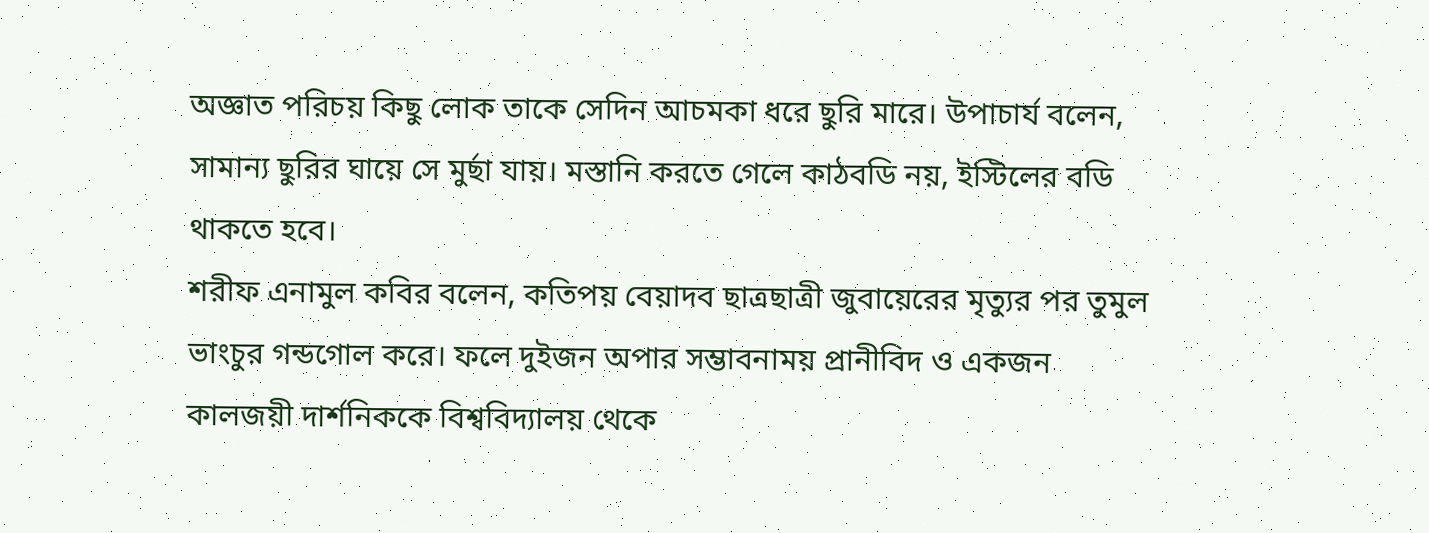অজ্ঞাত পরিচয় কিছু লোক তাকে সেদিন আচমকা ধরে ছুরি মারে। উপাচার্য বলেন, সামান্য ছুরির ঘায়ে সে মুর্ছা যায়। মস্তানি করতে গেলে কাঠবডি নয়, ইস্টিলের বডি থাকতে হবে।
শরীফ এনামুল কবির বলেন, কতিপয় বেয়াদব ছাত্রছাত্রী জুবায়েরের মৃত্যুর পর তুমুল ভাংচুর গন্ডগোল করে। ফলে দুইজন অপার সম্ভাবনাময় প্রানীবিদ ও একজন কালজয়ী দার্শনিককে বিশ্ববিদ্যালয় থেকে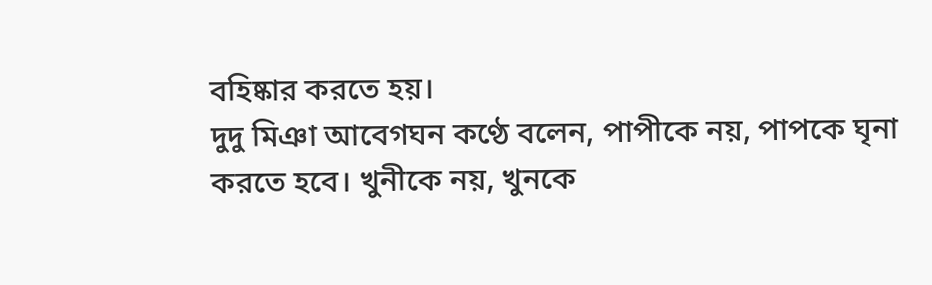বহিষ্কার করতে হয়।
দুদু মিঞা আবেগঘন কণ্ঠে বলেন, পাপীকে নয়, পাপকে ঘৃনা করতে হবে। খুনীকে নয়, খুনকে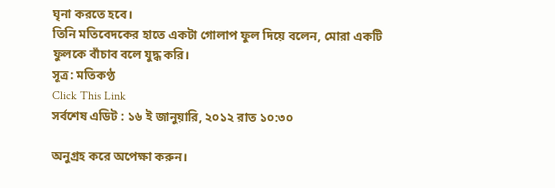ঘৃনা করতে হবে।
তিনি মতিবেদকের হাতে একটা গোলাপ ফুল দিয়ে বলেন, মোরা একটি ফুলকে বাঁচাব বলে যুদ্ধ করি।
সূত্র: মতিকণ্ঠ
Click This Link
সর্বশেষ এডিট : ১৬ ই জানুয়ারি, ২০১২ রাত ১০:৩০

অনুগ্রহ করে অপেক্ষা করুন।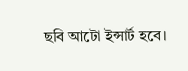ছবি আটো ইন্সার্ট হবে।